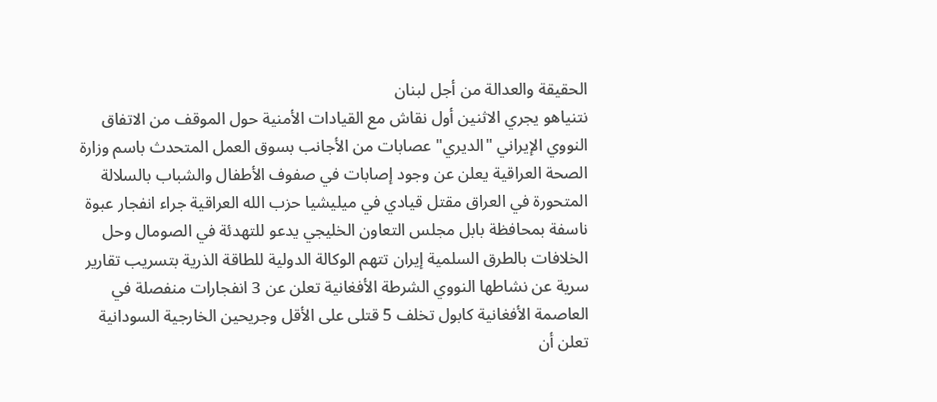الحقيقة والعدالة من أجل لبنان
نتنياهو يجري الاثنين أول نقاش مع القيادات الأمنية حول الموقف من الاتفاق النووي الإيراني "الديري" عصابات من الأجانب بسوق العمل المتحدث باسم وزارة الصحة العراقية يعلن عن وجود إصابات في صفوف الأطفال والشباب بالسلالة المتحورة في العراق مقتل قيادي في ميليشيا حزب الله العراقية جراء انفجار عبوة ناسفة بمحافظة بابل مجلس التعاون الخليجي يدعو للتهدئة في الصومال وحل الخلافات بالطرق السلمية إيران تتهم الوكالة الدولية للطاقة الذرية بتسريب تقارير سرية عن نشاطها النووي الشرطة الأفغانية تعلن عن 3 انفجارات منفصلة في العاصمة الأفغانية كابول تخلف 5 قتلى على الأقل وجريحين الخارجية السودانية تعلن أن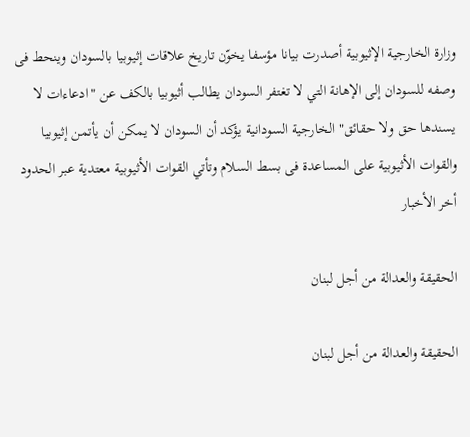وزارة الخارجية الإثيوبية أصدرت بيانا مؤسفا يخوّن تاريخ علاقات إثيوبيا بالسودان وينحط فى وصفه للسودان إلى الإهانة التي لا تغتفر السودان يطالب أثيوبيا بالكف عن "ادعاءات لا يسندها حق ولا حقائق" الخارجية السودانية يؤكد أن السودان لا يمكن أن يأتمن إثيوبيا والقوات الأثيوبية على المساعدة فى بسط السلام وتأتي القوات الأثيوبية معتدية عبر الحدود
أخر الأخبار

الحقيقة والعدالة من أجل لبنان

الحقيقة والعدالة من أجل لبنان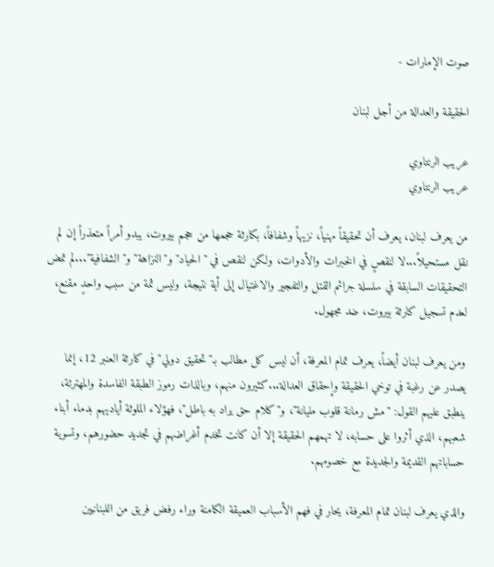صوت الإمارات -

الحقيقة والعدالة من أجل لبنان

عريب الرنتاوي
عريب الرنتاوي

من يعرف لبنان، يعرف أن تحقيقاً مهنياً، نزيهاً وشفافاً، بكارثة حجمها من حجم بيروت، يبدو أمراً متعذراً إن لم نقل مستحيلاً...لا لنقصٍ في الخبرات والأدوات، ولكن لنقص في "الحياد" و"النزاهة" و"الشفافية"...لم تمض التحقيقات السابقة في سلسلة جرائم القتل والتفجير والاغتيال إلى أية نتيجة، وليس ثمة من سبب واحدٍ مقنع، لعدم تسجيل كارثة بيروت، ضد مجهول.

ومن يعرف لبنان أيضاً، يعرف تمام المعرفة، أن ليس كل مطالب بـ"تحقيق دولي" في كارثة العنبر 12، إنما يصدر عن رغبة في توخي الحقيقة وإحقاق العدالة...كثيرون منهم، وبالذات رموز الطبقة الفاسدة والمهترئة، ينطبق عليهم القول: "مش رمانة قلوب مليانة"، و"كلام حق يراد به باطل"، فهؤلاء الملوثة أياديهم بدماء أبناء شعبهم، الذي أثروا على حسابه، لا تهمهم الحقيقة إلا أن كانت تخدم أغراضهم في تجديد حضورهم، وتسوية حساباتهم القديمة والجديدة مع خصومهم.

والذي يعرف لبنان تمام المعرفة، يحار في فهم الأسباب العميقة الكامنة وراء رفض فريق من اللبنانيين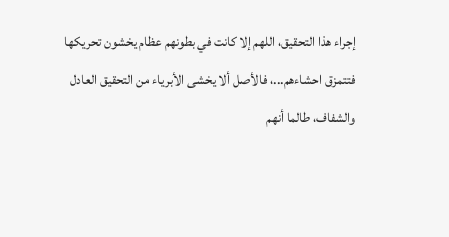إجراء هذا التحقيق، اللهم إلا كانت في بطونهم عظام يخشون تحريكها فتتمزق احشاءهم...، فالأصل ألا يخشى الأبرياء من التحقيق العادل والشفاف، طالما أنهم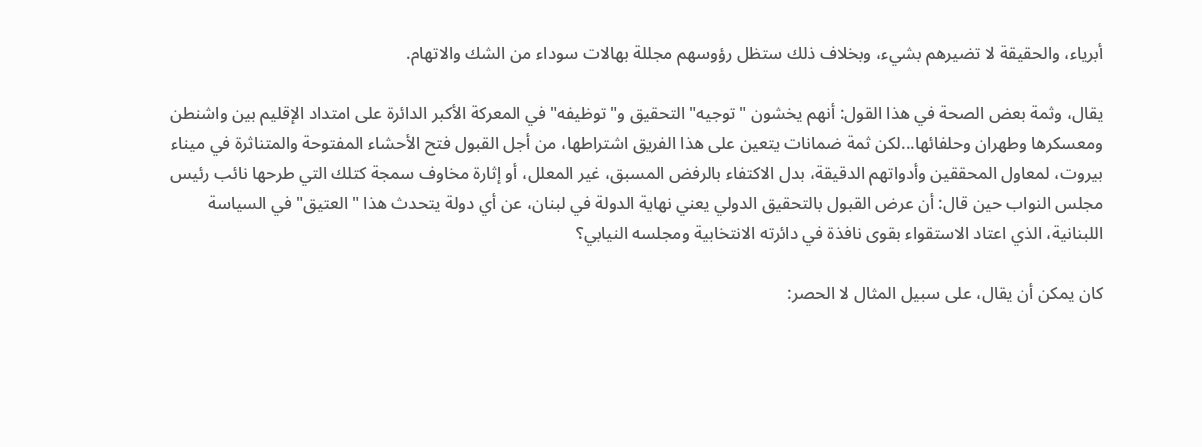أبرياء، والحقيقة لا تضيرهم بشيء، وبخلاف ذلك ستظل رؤوسهم مجللة بهالات سوداء من الشك والاتهام.

يقال، وثمة بعض الصحة في هذا القول: أنهم يخشون "توجيه" التحقيق و"توظيفه" في المعركة الأكبر الدائرة على امتداد الإقليم بين واشنطن ومعسكرها وطهران وحلفائها...لكن ثمة ضمانات يتعين على هذا الفريق اشتراطها، من أجل القبول فتح الأحشاء المفتوحة والمتناثرة في ميناء بيروت، لمعاول المحققين وأدواتهم الدقيقة، بدل الاكتفاء بالرفض المسبق، غير المعلل، أو إثارة مخاوف سمجة كتلك التي طرحها نائب رئيس مجلس النواب حين قال: أن عرض القبول بالتحقيق الدولي يعني نهاية الدولة في لبنان، عن أي دولة يتحدث هذا "العتيق" في السياسة اللبنانية، الذي اعتاد الاستقواء بقوى نافذة في دائرته الانتخابية ومجلسه النيابي؟

كان يمكن أن يقال، على سبيل المثال لا الحصر: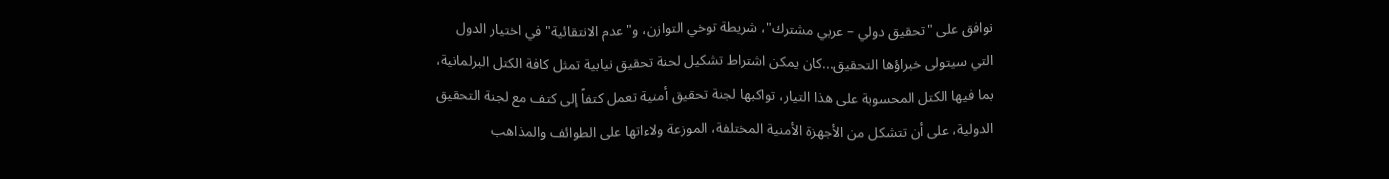نوافق على "تحقيق دولي – عربي مشترك"، شريطة توخي التوازن، و"عدم الانتقائية" في اختيار الدول التي سيتولى خبراؤها التحقيق...كان يمكن اشتراط تشكيل لحنة تحقيق نيابية تمثل كافة الكتل البرلمانية، بما فيها الكتل المحسوبة على هذا التيار، تواكبها لجنة تحقيق أمنية تعمل كتفاً إلى كتف مع لجنة التحقيق الدولية، على أن تتشكل من الأجهزة الأمنية المختلفة، الموزعة ولاءاتها على الطوائف والمذاهب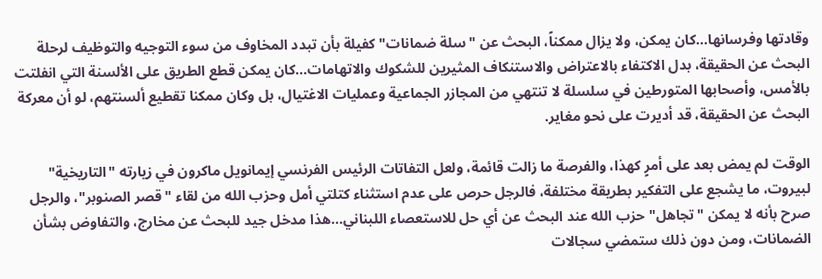وقادتها وفرسانها...كان يمكن، ولا يزال ممكناً، البحث عن "سلة ضمانات" كفيلة بأن تبدد المخاوف من سوء التوجيه والتوظيف لرحلة البحث عن الحقيقة، بدل الاكتفاء بالاعتراض والاستنكاف المثيرين للشكوك والاتهامات...كان يمكن قطع الطريق على الألسنة التي انفلتت بالأمس، وأصحابها المتورطين في سلسلة لا تنتهي من المجازر الجماعية وعمليات الاغتيال، بل وكان ممكنا تقطيع ألسنتهم، لو أن معركة البحث عن الحقيقة، قد أديرت على نحو مغاير.

الوقت لم يمض بعد على أمرٍ كهذا، والفرصة ما زالت قائمة، ولعل التفاتات الرئيس الفرنسي إيمانويل ماكرون في زيارته "التاريخية" لبيروت، ما يشجع على التفكير بطريقة مختلفة، فالرجل حرص على عدم استثناء كتلتي أمل وحزب الله من لقاء "قصر الصنوبر"، والرجل صرح بأنه لا يمكن "تجاهل" حزب الله عند البحث عن أي حل للاستعصاء اللبناني...هذا مدخل جيد للبحث عن مخارج، والتفاوض بشأن الضمانات، ومن دون ذلك ستمضي سجالات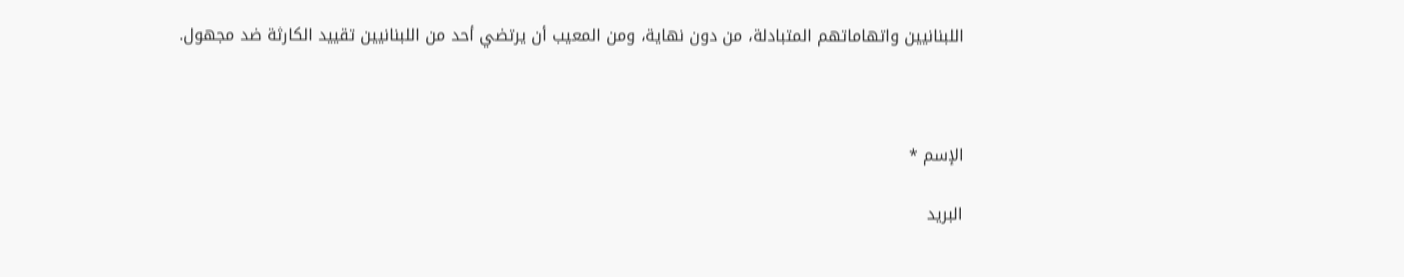اللبنانيين واتهاماتهم المتبادلة، من دون نهاية، ومن المعيب أن يرتضي أحد من اللبنانيين تقييد الكارثة ضد مجهول.



الإسم *

البريد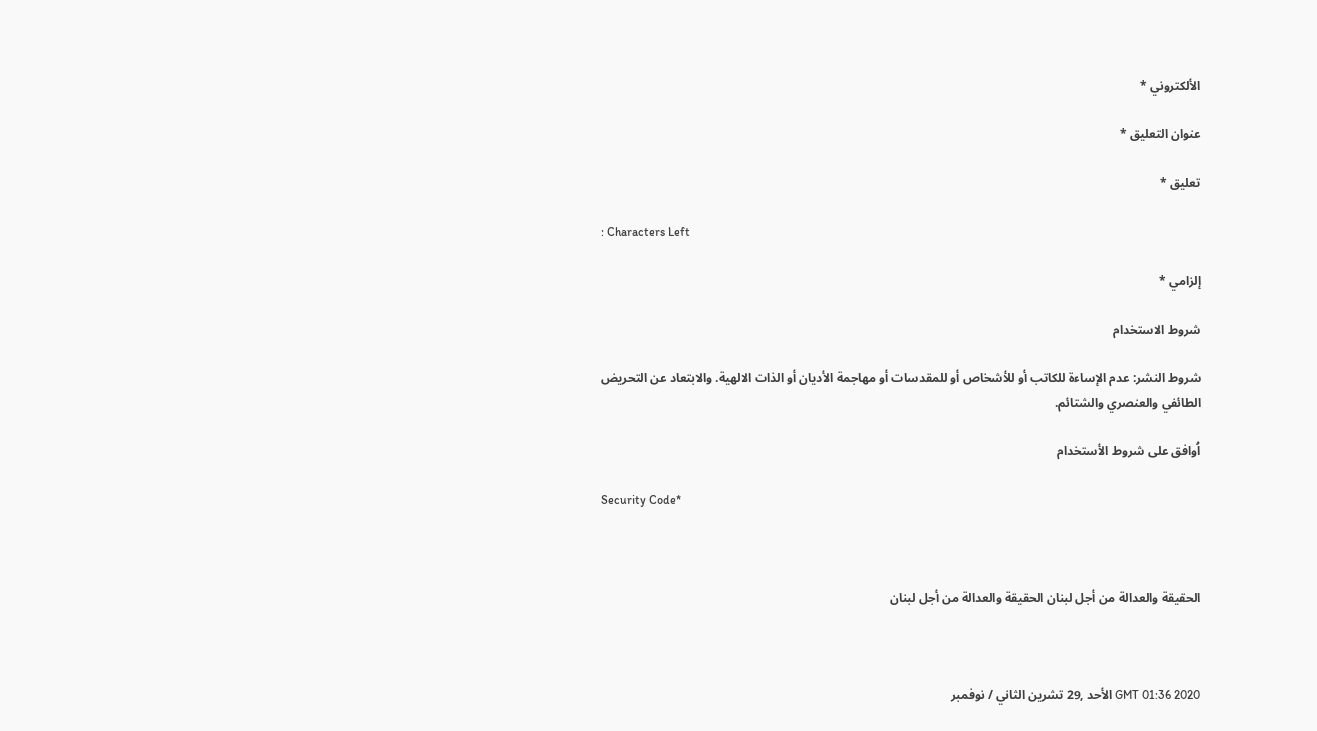الألكتروني *

عنوان التعليق *

تعليق *

: Characters Left

إلزامي *

شروط الاستخدام

شروط النشر: عدم الإساءة للكاتب أو للأشخاص أو للمقدسات أو مهاجمة الأديان أو الذات الالهية. والابتعاد عن التحريض الطائفي والعنصري والشتائم.

اُوافق على شروط الأستخدام

Security Code*



الحقيقة والعدالة من أجل لبنان الحقيقة والعدالة من أجل لبنان



GMT 01:36 2020 الأحد ,29 تشرين الثاني / نوفمبر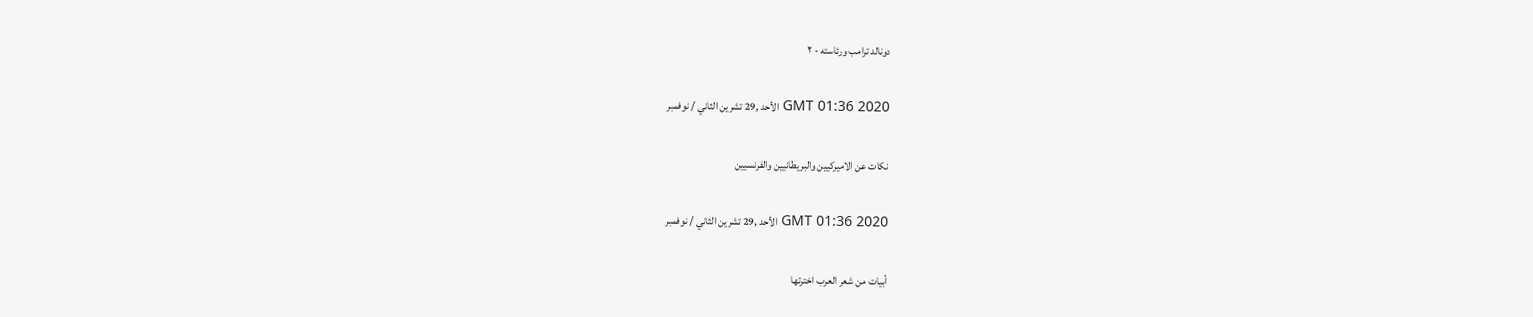دونالد ترامب ورئاسته - ٢

GMT 01:36 2020 الأحد ,29 تشرين الثاني / نوفمبر

نكات عن الاميركيين والبريطانيين والفرنسيين

GMT 01:36 2020 الأحد ,29 تشرين الثاني / نوفمبر

أبيات من شعر العرب اخترتها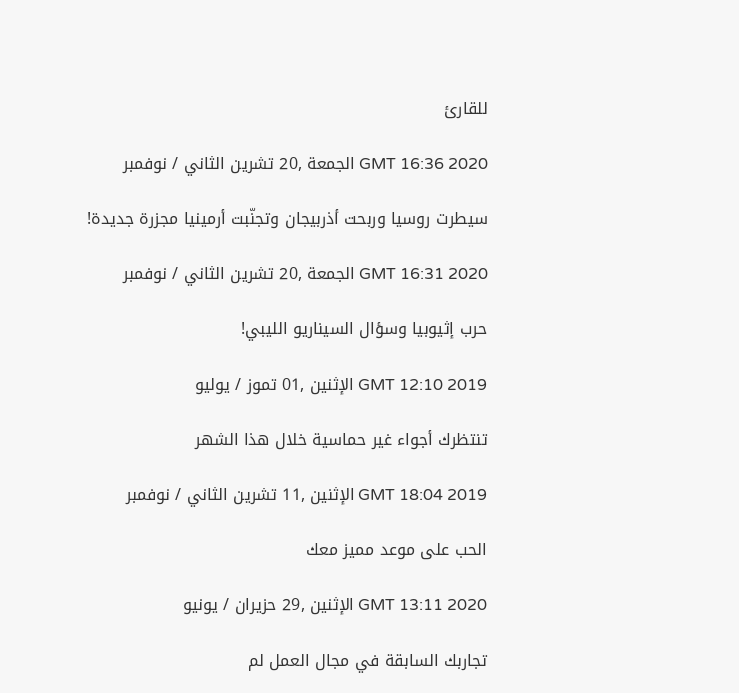للقارئ

GMT 16:36 2020 الجمعة ,20 تشرين الثاني / نوفمبر

سيطرت روسيا وربحت أذربيجان وتجنّبت أرمينيا مجزرة جديدة!

GMT 16:31 2020 الجمعة ,20 تشرين الثاني / نوفمبر

حرب إثيوبيا وسؤال السيناريو الليبي!

GMT 12:10 2019 الإثنين ,01 تموز / يوليو

تنتظرك أجواء غير حماسية خلال هذا الشهر

GMT 18:04 2019 الإثنين ,11 تشرين الثاني / نوفمبر

الحب على موعد مميز معك

GMT 13:11 2020 الإثنين ,29 حزيران / يونيو

تجاربك السابقة في مجال العمل لم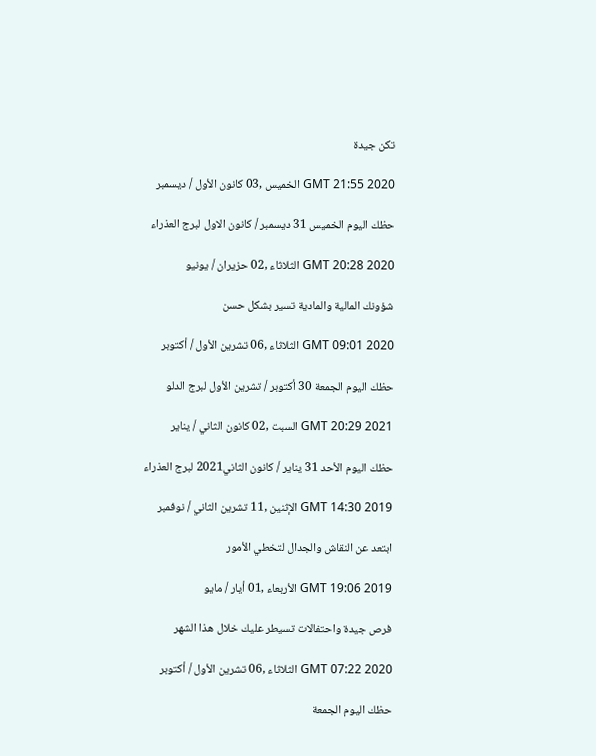تكن جيدة

GMT 21:55 2020 الخميس ,03 كانون الأول / ديسمبر

حظك اليوم الخميس 31 ديسمبر / كانون الاول لبرج العذراء

GMT 20:28 2020 الثلاثاء ,02 حزيران / يونيو

شؤونك المالية والمادية تسير بشكل حسن

GMT 09:01 2020 الثلاثاء ,06 تشرين الأول / أكتوبر

حظك اليوم الجمعة 30 أكتوبر / تشرين الأول لبرج الدلو

GMT 20:29 2021 السبت ,02 كانون الثاني / يناير

حظك اليوم الأحد 31 يناير / كانون الثاني2021 لبرج العذراء

GMT 14:30 2019 الإثنين ,11 تشرين الثاني / نوفمبر

ابتعد عن النقاش والجدال لتخطي الأمور

GMT 19:06 2019 الأربعاء ,01 أيار / مايو

فرص جيدة واحتفالات تسيطر عليك خلال هذا الشهر

GMT 07:22 2020 الثلاثاء ,06 تشرين الأول / أكتوبر

حظك اليوم الجمعة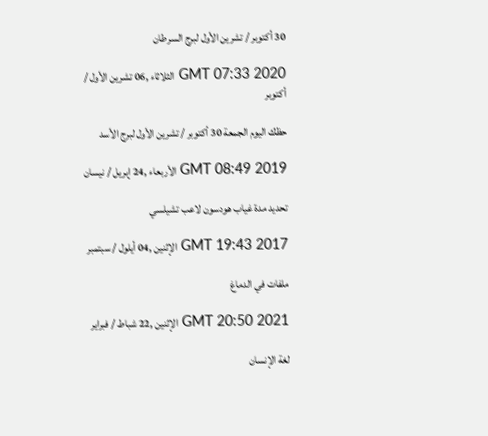30 أكتوبر / تشرين الأول لبرج السرطان

GMT 07:33 2020 الثلاثاء ,06 تشرين الأول / أكتوبر

حظك اليوم الجمعة 30 أكتوبر / تشرين الأول لبرج الأسد

GMT 08:49 2019 الأربعاء ,24 إبريل / نيسان

تحديد مدة غياب هودسون لاعب تشيلسي

GMT 19:43 2017 الإثنين ,04 أيلول / سبتمبر

ملفات في الدماغ

GMT 20:50 2021 الإثنين ,22 شباط / فبراير

لغة الإنسان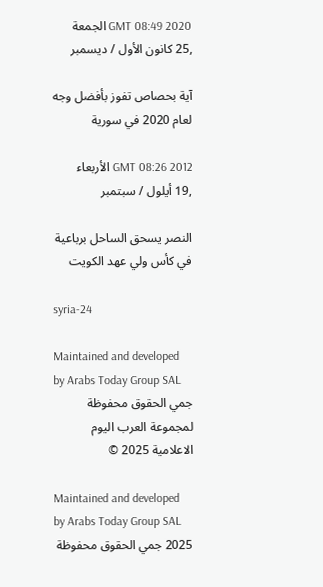GMT 08:49 2020 الجمعة ,25 كانون الأول / ديسمبر

آية بحصاص تفوز بأفضل وجه لعام 2020 في سورية

GMT 08:26 2012 الأربعاء ,19 أيلول / سبتمبر

النصر يسحق الساحل برباعية في كأس ولي عهد الكويت

syria-24

Maintained and developed by Arabs Today Group SAL
جمي الحقوق محفوظة لمجموعة العرب اليوم الاعلامية 2025 ©

Maintained and developed by Arabs Today Group SAL
2025 جمي الحقوق محفوظة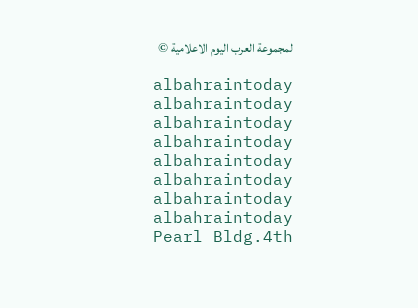لمجموعة العرب اليوم الاعلامية ©

albahraintoday albahraintoday albahraintoday albahraintoday
albahraintoday albahraintoday albahraintoday
albahraintoday
Pearl Bldg.4th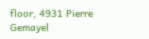floor, 4931 Pierre Gemayel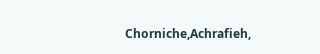Chorniche,Achrafieh,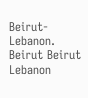Beirut- Lebanon.
Beirut Beirut Lebanon